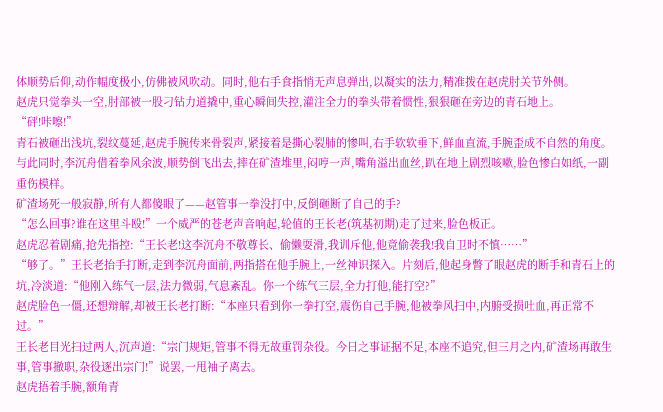体顺势后仰,动作幅度极小,仿佛被风吹动。同时,他右手食指悄无声息弹出,以凝实的法力,精准拨在赵虎肘关节外侧。
赵虎只觉拳头一空,肘部被一股刁钻力道撬中,重心瞬间失控,灌注全力的拳头带着惯性,狠狠砸在旁边的青石地上。
“砰!咔嚓!”
青石被砸出浅坑,裂纹蔓延,赵虎手腕传来骨裂声,紧接着是撕心裂肺的惨叫,右手软软垂下,鲜血直流,手腕歪成不自然的角度。
与此同时,李沉舟借着拳风余波,顺势倒飞出去,摔在矿渣堆里,闷哼一声,嘴角溢出血丝,趴在地上剧烈咳嗽,脸色惨白如纸,一副重伤模样。
矿渣场死一般寂静,所有人都傻眼了——赵管事一拳没打中,反倒砸断了自己的手?
“怎么回事?谁在这里斗殴!”一个威严的苍老声音响起,轮值的王长老(筑基初期)走了过来,脸色板正。
赵虎忍着剧痛,抢先指控:“王长老!这李沉舟不敬尊长、偷懒耍滑,我训斥他,他竟偷袭我!我自卫时不慎……”
“够了。”王长老抬手打断,走到李沉舟面前,两指搭在他手腕上,一丝神识探入。片刻后,他起身瞥了眼赵虎的断手和青石上的坑,冷淡道:“他刚入练气一层,法力微弱,气息紊乱。你一个练气三层,全力打他,能打空?”
赵虎脸色一僵,还想辩解,却被王长老打断:“本座只看到你一拳打空,震伤自己手腕,他被拳风扫中,内腑受损吐血,再正常不过。”
王长老目光扫过两人,沉声道:“宗门规矩,管事不得无故重罚杂役。今日之事证据不足,本座不追究,但三月之内,矿渣场再敢生事,管事撤职,杂役逐出宗门!”说罢,一甩袖子离去。
赵虎捂着手腕,额角青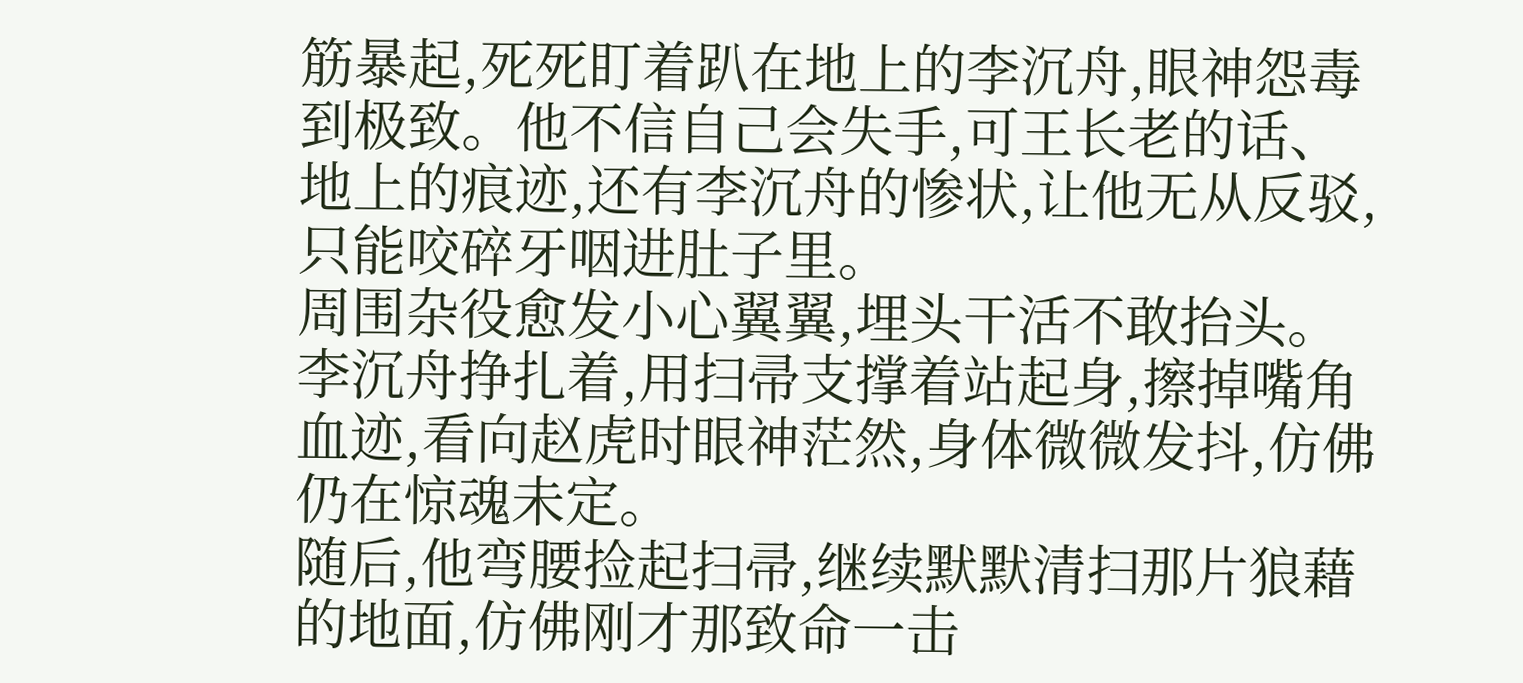筋暴起,死死盯着趴在地上的李沉舟,眼神怨毒到极致。他不信自己会失手,可王长老的话、地上的痕迹,还有李沉舟的惨状,让他无从反驳,只能咬碎牙咽进肚子里。
周围杂役愈发小心翼翼,埋头干活不敢抬头。李沉舟挣扎着,用扫帚支撑着站起身,擦掉嘴角血迹,看向赵虎时眼神茫然,身体微微发抖,仿佛仍在惊魂未定。
随后,他弯腰捡起扫帚,继续默默清扫那片狼藉的地面,仿佛刚才那致命一击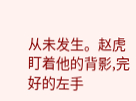从未发生。赵虎盯着他的背影,完好的左手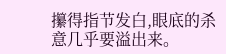攥得指节发白,眼底的杀意几乎要溢出来。